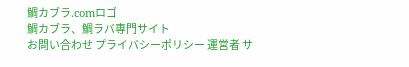鯛カブラ.comロゴ
鯛カブラ、鯛ラバ専門サイト
お問い合わせ プライバシーポリシー 運営者 サ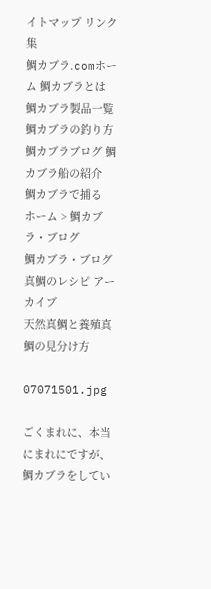イトマップ リンク集
鯛カブラ.comホーム 鯛カブラとは 鯛カブラ製品一覧 鯛カブラの釣り方 鯛カブラブログ 鯛カブラ船の紹介
鯛カブラで捕る
ホーム > 鯛カブラ・ブログ
鯛カブラ・ブログ
真鯛のレシピ アーカイブ
天然真鯛と養殖真鯛の見分け方

07071501.jpg

ごくまれに、本当にまれにですが、鯛カブラをしてい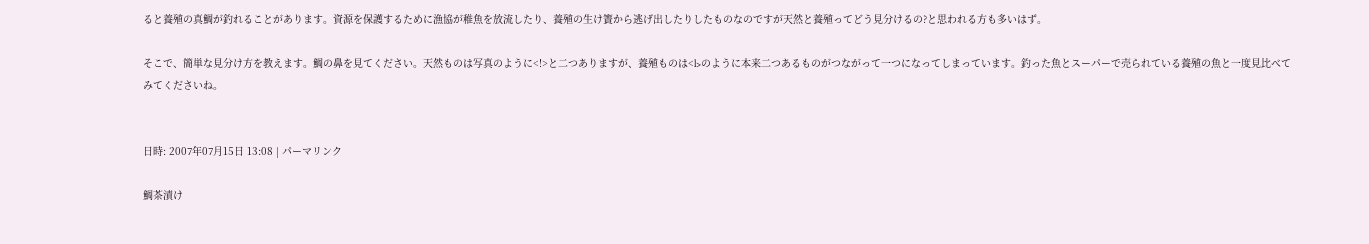ると養殖の真鯛が釣れることがあります。資源を保護するために漁協が稚魚を放流したり、養殖の生け簀から逃げ出したりしたものなのですが天然と養殖ってどう見分けるの?と思われる方も多いはず。

そこで、簡単な見分け方を教えます。鯛の鼻を見てください。天然ものは写真のように<!>と二つありますが、養殖ものは<l>のように本来二つあるものがつながって一つになってしまっています。釣った魚とスーパーで売られている養殖の魚と一度見比べてみてくださいね。


日時: 2007年07月15日 13:08 | パーマリンク

鯛茶漬け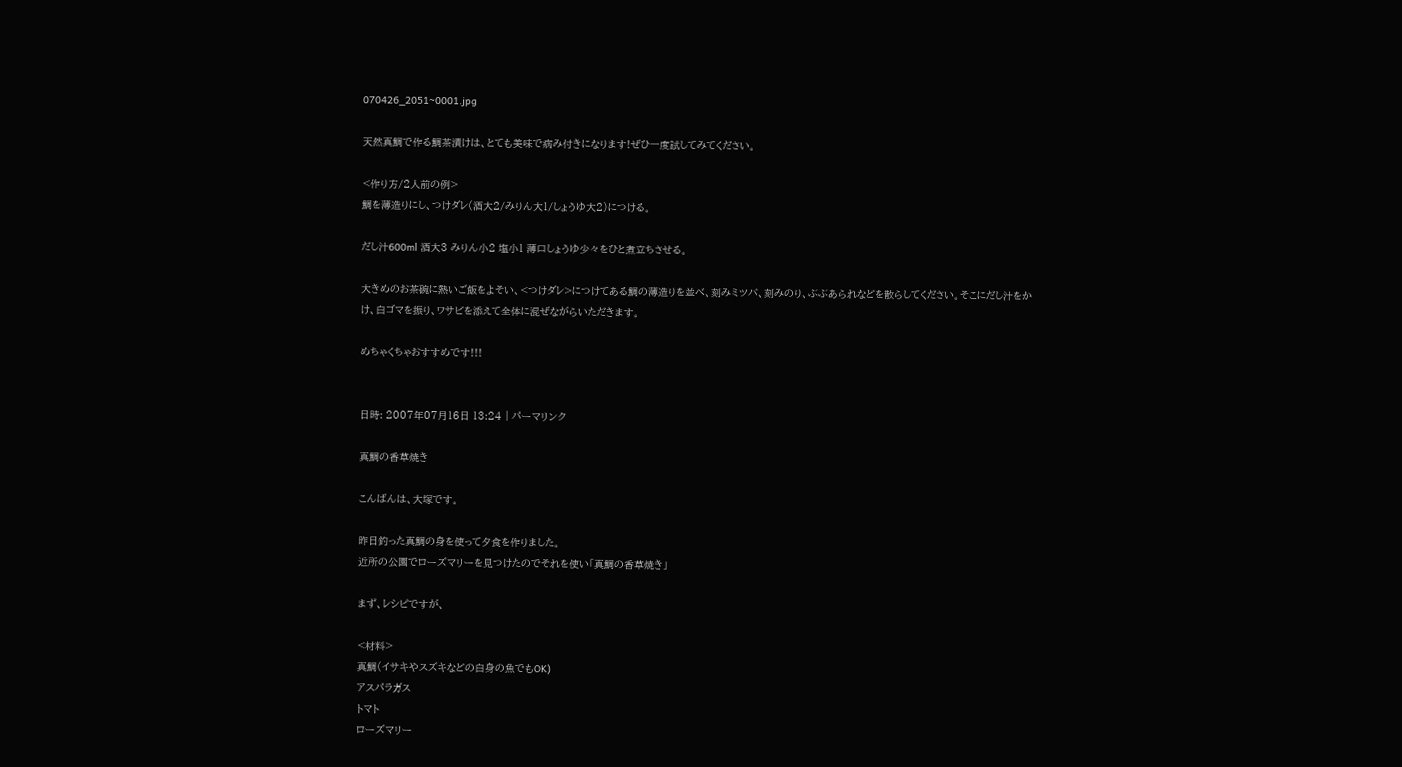070426_2051~0001.jpg

天然真鯛で作る鯛茶漬けは、とても美味で病み付きになります!ぜひ一度試してみてください。

<作り方/2人前の例>
鯛を薄造りにし、つけダレ(酒大2/みりん大1/しょうゆ大2)につける。

だし汁600ml 酒大3 みりん小2 塩小1 薄口しょうゆ少々をひと煮立ちさせる。

大きめのお茶碗に熱いご飯をよそい、<つけダレ>につけてある鯛の薄造りを並べ、刻みミツバ、刻みのり、ぶぶあられなどを散らしてください。そこにだし汁をかけ、白ゴマを振り、ワサビを添えて全体に混ぜながらいただきます。

めちゃくちゃおすすめです!!!


日時: 2007年07月16日 13:24 | パーマリンク

真鯛の香草焼き

こんばんは、大塚です。

昨日釣った真鯛の身を使って夕食を作りました。
近所の公園でローズマリーを見つけたのでそれを使い「真鯛の香草焼き」

まず、レシピですが、

<材料>
真鯛(イサキやスズキなどの白身の魚でもOK)
アスパラガス
トマト
ローズマリー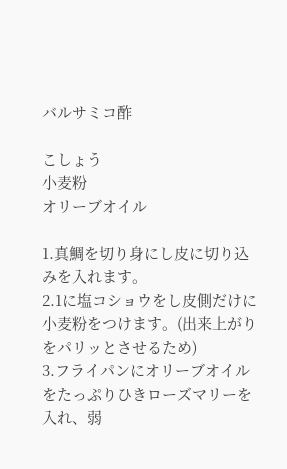バルサミコ酢

こしょう
小麦粉
オリーブオイル

1.真鯛を切り身にし皮に切り込みを入れます。
2.1に塩コショウをし皮側だけに小麦粉をつけます。(出来上がりをパリッとさせるため)
3.フライパンにオリーブオイルをたっぷりひきローズマリーを入れ、弱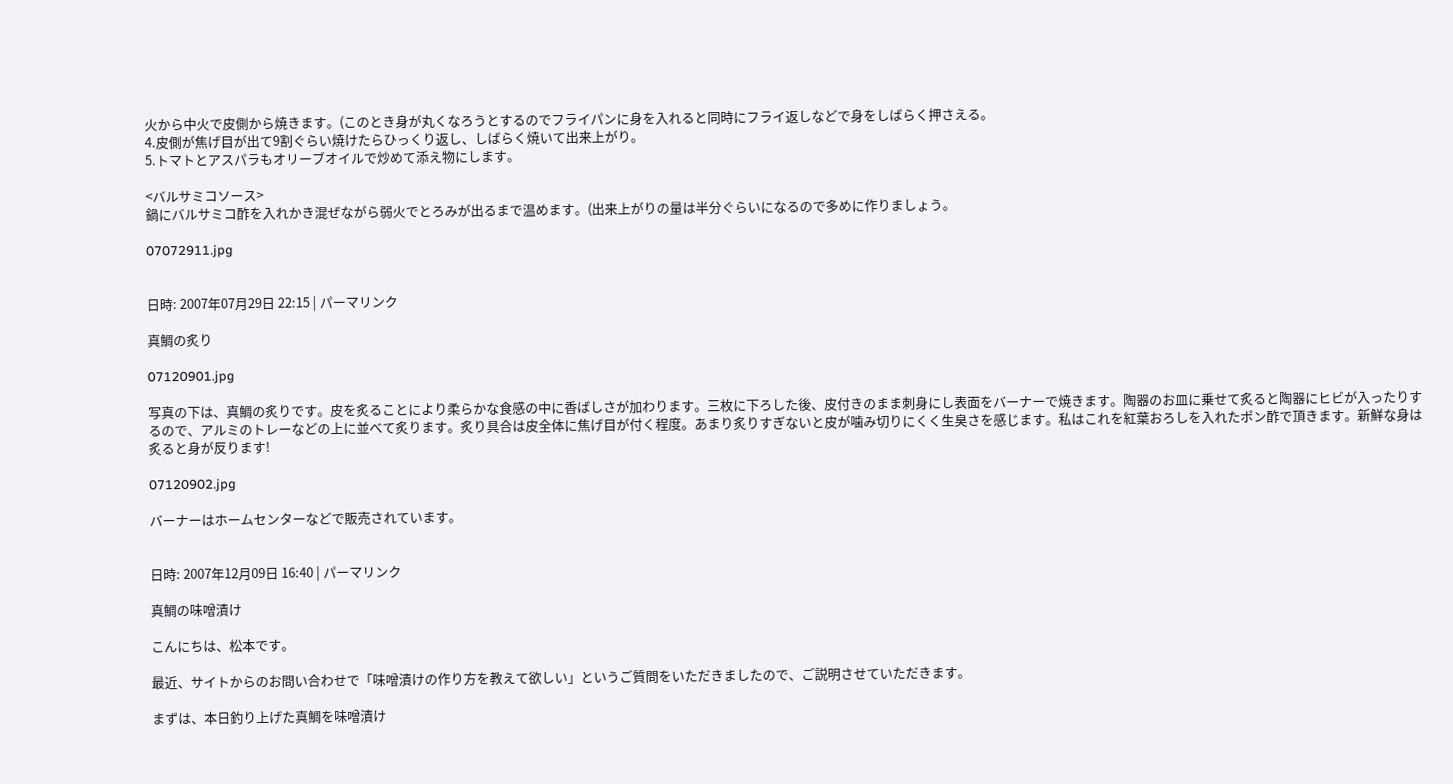火から中火で皮側から焼きます。(このとき身が丸くなろうとするのでフライパンに身を入れると同時にフライ返しなどで身をしばらく押さえる。
4.皮側が焦げ目が出て9割ぐらい焼けたらひっくり返し、しばらく焼いて出来上がり。
5.トマトとアスパラもオリーブオイルで炒めて添え物にします。

<バルサミコソース>
鍋にバルサミコ酢を入れかき混ぜながら弱火でとろみが出るまで温めます。(出来上がりの量は半分ぐらいになるので多めに作りましょう。

07072911.jpg


日時: 2007年07月29日 22:15 | パーマリンク

真鯛の炙り

07120901.jpg

写真の下は、真鯛の炙りです。皮を炙ることにより柔らかな食感の中に香ばしさが加わります。三枚に下ろした後、皮付きのまま刺身にし表面をバーナーで焼きます。陶器のお皿に乗せて炙ると陶器にヒビが入ったりするので、アルミのトレーなどの上に並べて炙ります。炙り具合は皮全体に焦げ目が付く程度。あまり炙りすぎないと皮が噛み切りにくく生臭さを感じます。私はこれを紅葉おろしを入れたポン酢で頂きます。新鮮な身は炙ると身が反ります!

07120902.jpg

バーナーはホームセンターなどで販売されています。


日時: 2007年12月09日 16:40 | パーマリンク

真鯛の味噌漬け

こんにちは、松本です。

最近、サイトからのお問い合わせで「味噌漬けの作り方を教えて欲しい」というご質問をいただきましたので、ご説明させていただきます。

まずは、本日釣り上げた真鯛を味噌漬け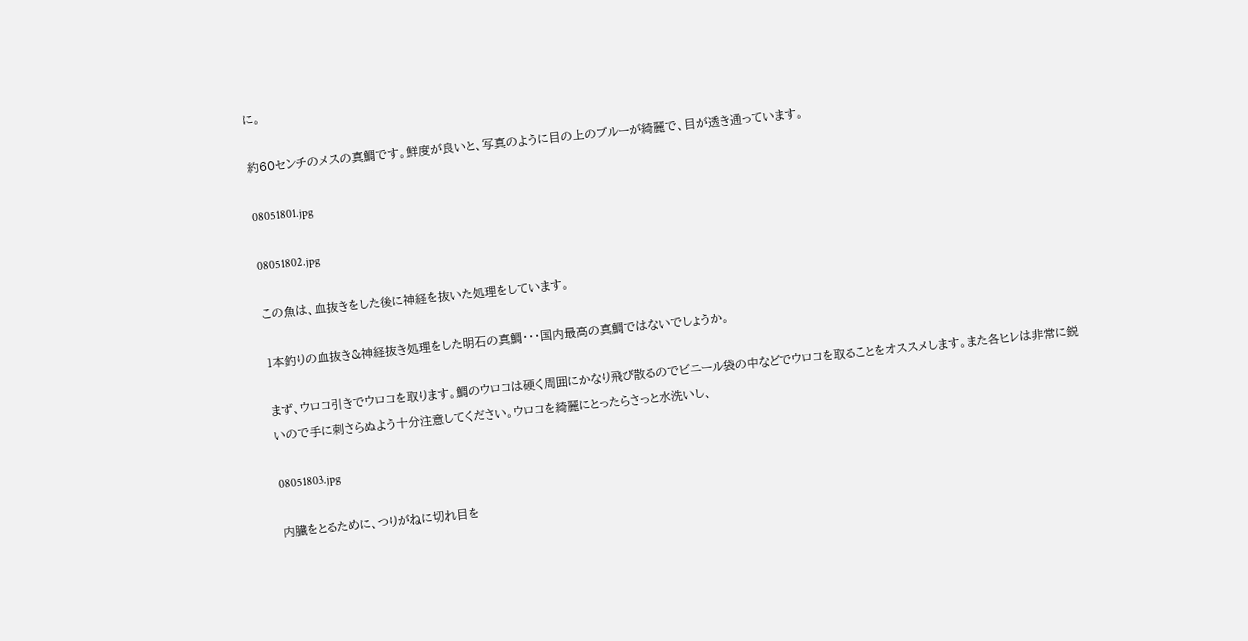に。

約60センチのメスの真鯛です。鮮度が良いと、写真のように目の上のブルーが綺麗で、目が透き通っています。

08051801.jpg

08051802.jpg

この魚は、血抜きをした後に神経を抜いた処理をしています。

1本釣りの血抜き&神経抜き処理をした明石の真鯛・・・国内最高の真鯛ではないでしょうか。

まず、ウロコ引きでウロコを取ります。鯛のウロコは硬く周囲にかなり飛び散るのでビニール袋の中などでウロコを取ることをオススメします。また各ヒレは非常に鋭いので手に刺さらぬよう十分注意してください。ウロコを綺麗にとったらさっと水洗いし、

08051803.jpg

内臓をとるために、つりがねに切れ目を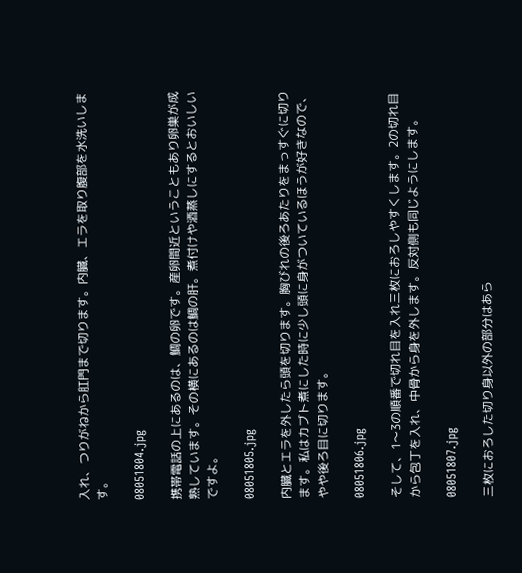入れ、つりがねから肛門まで切ります。内臓、エラを取り腹部を水洗いします。

08051804.jpg

携帯電話の上にあるのは、鯛の卵です。産卵間近ということもあり卵巣が成熟しています。その横にあるのは鯛の肝。煮付けや酒蒸しにするとおいしいですよ。

08051805.jpg

内臓とエラを外したら頭を切ります。胸びれの後ろあたりをまっすぐに切ります。私はカブト煮にした時に少し頭に身がついているほうが好きなので、やや後ろ目に切ります。

08051806.jpg

そして、1〜3の順番で切れ目を入れ三枚におろしやすくします。2の切れ目から包丁を入れ、中骨から身を外します。反対側も同じようにします。

08051807.jpg

三枚におろした切り身以外の部分はあら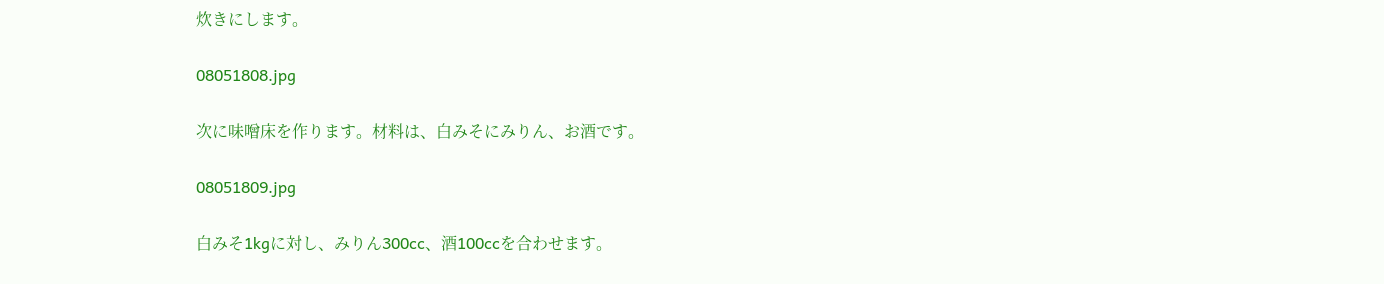炊きにします。

08051808.jpg

次に味噌床を作ります。材料は、白みそにみりん、お酒です。

08051809.jpg

白みそ1kgに対し、みりん300cc、酒100ccを合わせます。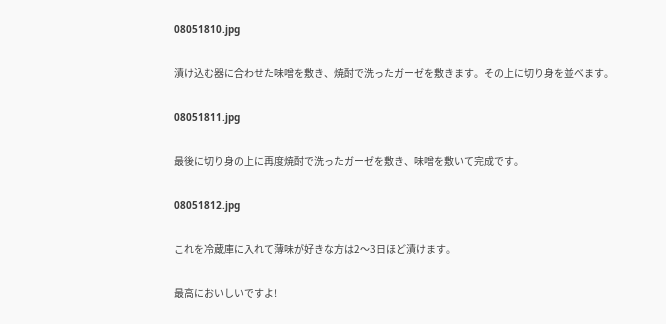08051810.jpg

漬け込む器に合わせた味噌を敷き、焼酎で洗ったガーゼを敷きます。その上に切り身を並べます。

08051811.jpg

最後に切り身の上に再度焼酎で洗ったガーゼを敷き、味噌を敷いて完成です。

08051812.jpg

これを冷蔵庫に入れて薄味が好きな方は2〜3日ほど漬けます。

最高においしいですよ!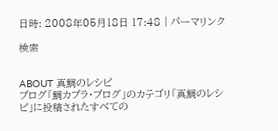日時: 2008年05月18日 17:48 | パーマリンク

検索


ABOUT 真鯛のレシピ
ブログ「鯛カブラ・ブログ」のカテゴリ「真鯛のレシピ」に投稿されたすべての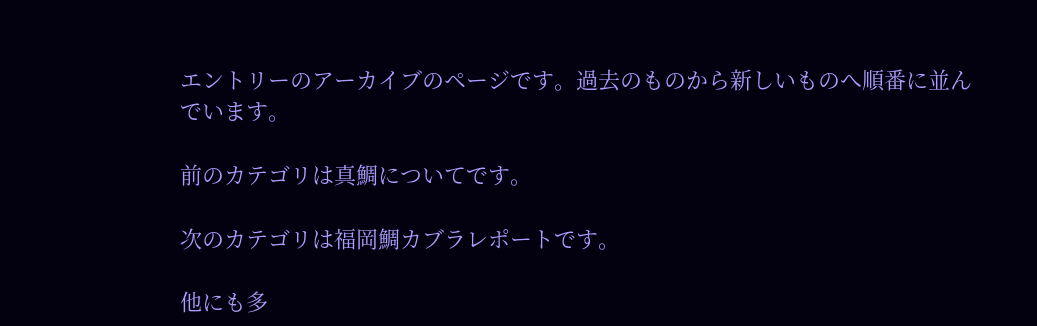エントリーのアーカイブのページです。過去のものから新しいものへ順番に並んでいます。

前のカテゴリは真鯛についてです。

次のカテゴリは福岡鯛カブラレポートです。

他にも多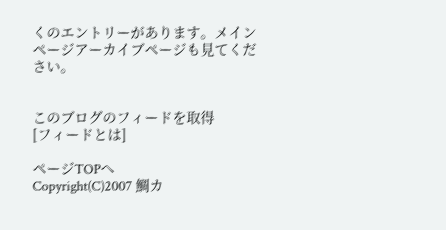くのエントリーがあります。メインページアーカイブページも見てください。


このブログのフィードを取得
[フィードとは]

ページTOPへ
Copyright(C)2007 鯛カ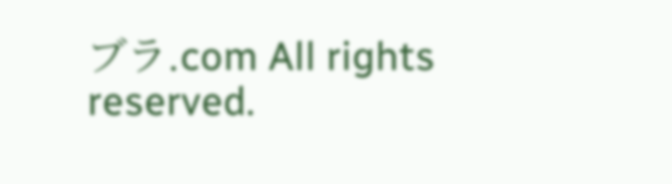ブラ.com All rights reserved.